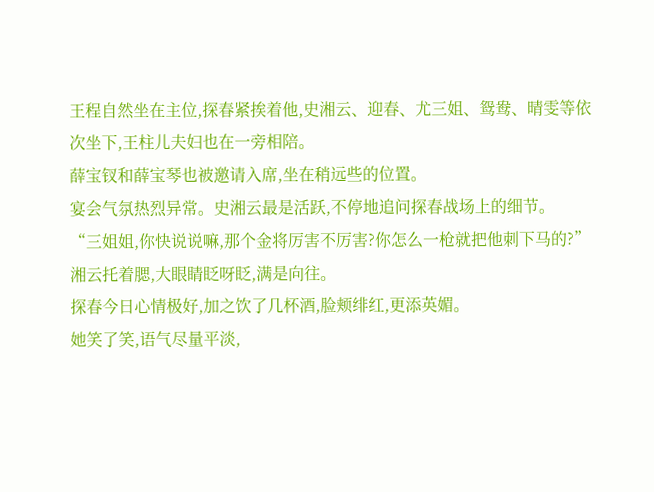王程自然坐在主位,探春紧挨着他,史湘云、迎春、尤三姐、鸳鸯、晴雯等依次坐下,王柱儿夫妇也在一旁相陪。
薛宝钗和薛宝琴也被邀请入席,坐在稍远些的位置。
宴会气氛热烈异常。史湘云最是活跃,不停地追问探春战场上的细节。
“三姐姐,你快说说嘛,那个金将厉害不厉害?你怎么一枪就把他刺下马的?”
湘云托着腮,大眼睛眨呀眨,满是向往。
探春今日心情极好,加之饮了几杯酒,脸颊绯红,更添英媚。
她笑了笑,语气尽量平淡,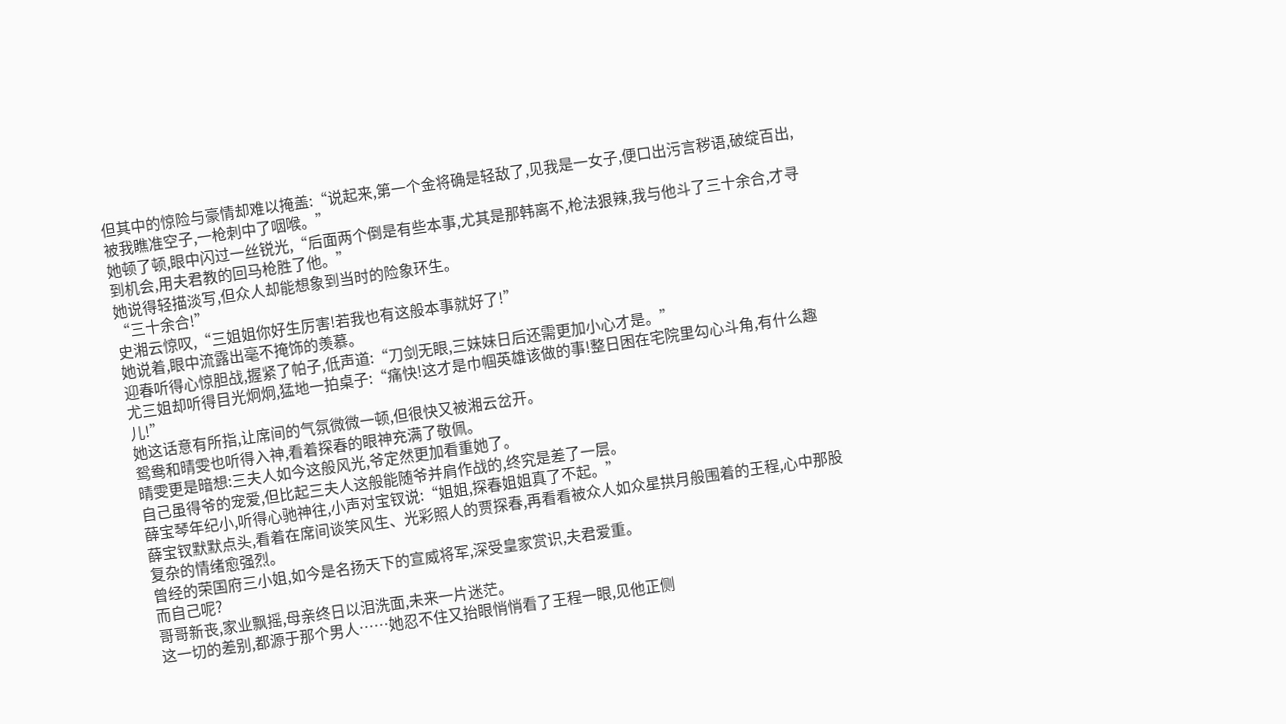但其中的惊险与豪情却难以掩盖:“说起来,第一个金将确是轻敌了,见我是一女子,便口出污言秽语,破绽百出,被我瞧准空子,一枪刺中了咽喉。”
她顿了顿,眼中闪过一丝锐光,“后面两个倒是有些本事,尤其是那韩离不,枪法狠辣,我与他斗了三十余合,才寻到机会,用夫君教的回马枪胜了他。”
她说得轻描淡写,但众人却能想象到当时的险象环生。
“三十余合!”
史湘云惊叹,“三姐姐你好生厉害!若我也有这般本事就好了!”
她说着,眼中流露出毫不掩饰的羡慕。
迎春听得心惊胆战,握紧了帕子,低声道:“刀剑无眼,三妹妹日后还需更加小心才是。”
尤三姐却听得目光炯炯,猛地一拍桌子:“痛快!这才是巾帼英雄该做的事!整日困在宅院里勾心斗角,有什么趣儿!”
她这话意有所指,让席间的气氛微微一顿,但很快又被湘云岔开。
鸳鸯和晴雯也听得入神,看着探春的眼神充满了敬佩。
晴雯更是暗想:三夫人如今这般风光,爷定然更加看重她了。
自己虽得爷的宠爱,但比起三夫人这般能随爷并肩作战的,终究是差了一层。
薛宝琴年纪小,听得心驰神往,小声对宝钗说:“姐姐,探春姐姐真了不起。”
薛宝钗默默点头,看着在席间谈笑风生、光彩照人的贾探春,再看看被众人如众星拱月般围着的王程,心中那股复杂的情绪愈强烈。
曾经的荣国府三小姐,如今是名扬天下的宣威将军,深受皇家赏识,夫君爱重。
而自己呢?
哥哥新丧,家业飘摇,母亲终日以泪洗面,未来一片迷茫。
这一切的差别,都源于那个男人……她忍不住又抬眼悄悄看了王程一眼,见他正侧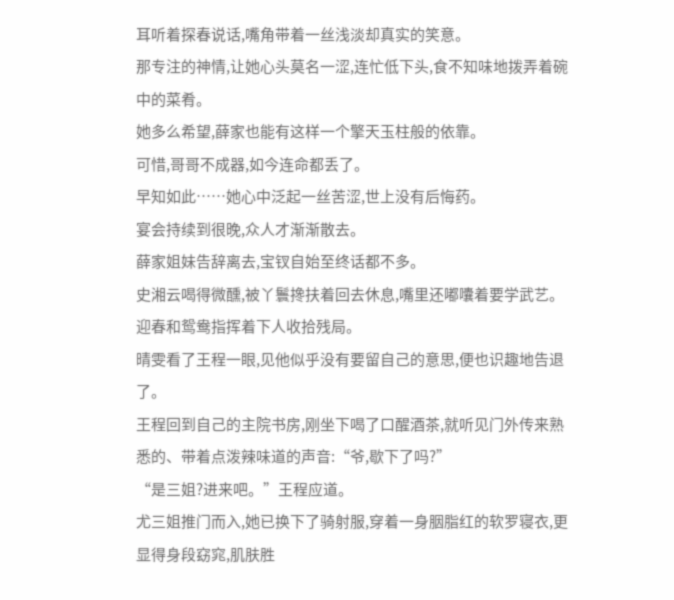耳听着探春说话,嘴角带着一丝浅淡却真实的笑意。
那专注的神情,让她心头莫名一涩,连忙低下头,食不知味地拨弄着碗中的菜肴。
她多么希望,薛家也能有这样一个擎天玉柱般的依靠。
可惜,哥哥不成器,如今连命都丢了。
早知如此……她心中泛起一丝苦涩,世上没有后悔药。
宴会持续到很晚,众人才渐渐散去。
薛家姐妹告辞离去,宝钗自始至终话都不多。
史湘云喝得微醺,被丫鬟搀扶着回去休息,嘴里还嘟囔着要学武艺。
迎春和鸳鸯指挥着下人收拾残局。
晴雯看了王程一眼,见他似乎没有要留自己的意思,便也识趣地告退了。
王程回到自己的主院书房,刚坐下喝了口醒酒茶,就听见门外传来熟悉的、带着点泼辣味道的声音:“爷,歇下了吗?”
“是三姐?进来吧。”王程应道。
尤三姐推门而入,她已换下了骑射服,穿着一身胭脂红的软罗寝衣,更显得身段窈窕,肌肤胜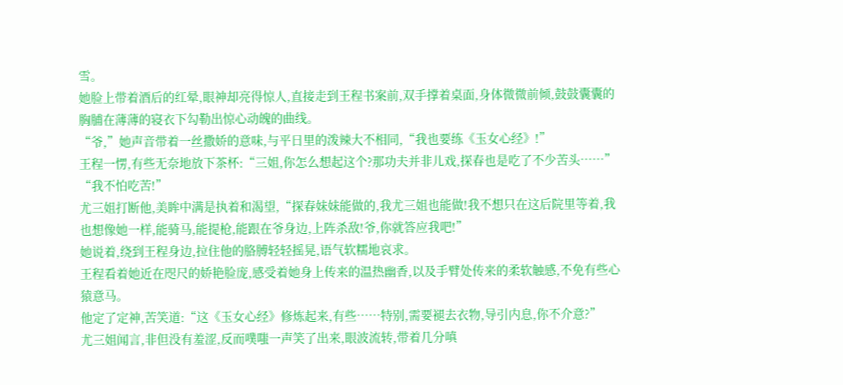雪。
她脸上带着酒后的红晕,眼神却亮得惊人,直接走到王程书案前,双手撑着桌面,身体微微前倾,鼓鼓囊囊的胸脯在薄薄的寝衣下勾勒出惊心动魄的曲线。
“爷,”她声音带着一丝撒娇的意味,与平日里的泼辣大不相同,“我也要练《玉女心经》!”
王程一愣,有些无奈地放下茶杯:“三姐,你怎么想起这个?那功夫并非儿戏,探春也是吃了不少苦头……”
“我不怕吃苦!”
尤三姐打断他,美眸中满是执着和渴望,“探春妹妹能做的,我尤三姐也能做!我不想只在这后院里等着,我也想像她一样,能骑马,能提枪,能跟在爷身边,上阵杀敌!爷,你就答应我吧!”
她说着,绕到王程身边,拉住他的胳膊轻轻摇晃,语气软糯地哀求。
王程看着她近在咫尺的娇艳脸庞,感受着她身上传来的温热幽香,以及手臂处传来的柔软触感,不免有些心猿意马。
他定了定神,苦笑道:“这《玉女心经》修炼起来,有些……特别,需要褪去衣物,导引内息,你不介意?”
尤三姐闻言,非但没有羞涩,反而噗嗤一声笑了出来,眼波流转,带着几分嗔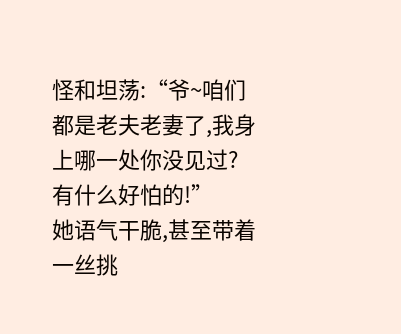怪和坦荡:“爷~咱们都是老夫老妻了,我身上哪一处你没见过?有什么好怕的!”
她语气干脆,甚至带着一丝挑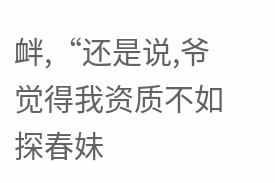衅,“还是说,爷觉得我资质不如探春妹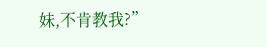妹,不肯教我?”